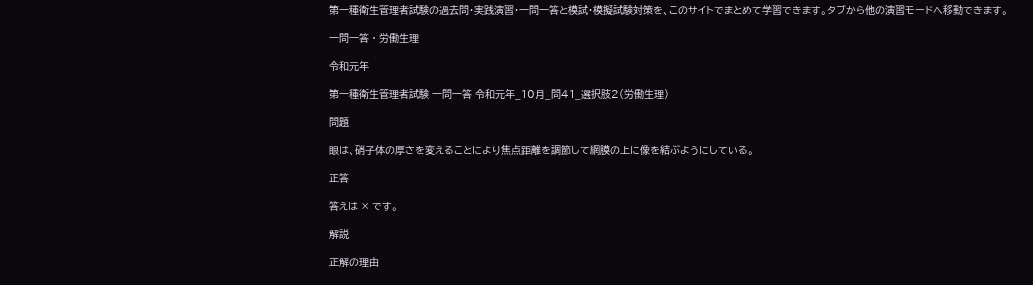第一種衛生管理者試験の過去問・実践演習・一問一答と模試・模擬試験対策を、このサイトでまとめて学習できます。タブから他の演習モードへ移動できます。

一問一答 · 労働生理

令和元年

第一種衛生管理者試験 一問一答 令和元年_10月_問41_選択肢2(労働生理)

問題

眼は、硝子体の厚さを変えることにより焦点距離を調節して網膜の上に像を結ぶようにしている。

正答

答えは × です。

解説

正解の理由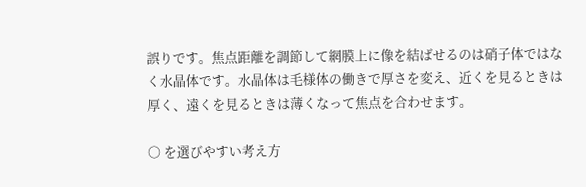誤りです。焦点距離を調節して網膜上に像を結ばせるのは硝子体ではなく水晶体です。水晶体は毛様体の働きで厚さを変え、近くを見るときは厚く、遠くを見るときは薄くなって焦点を合わせます。

○ を選びやすい考え方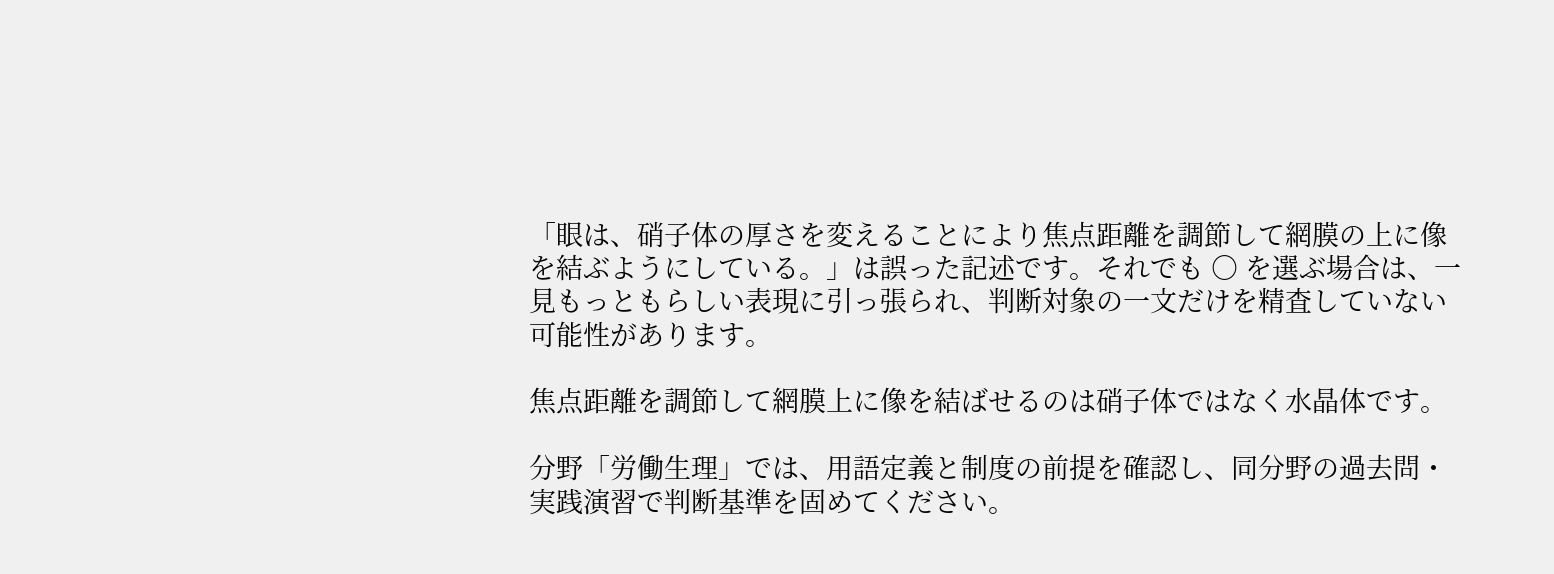「眼は、硝子体の厚さを変えることにより焦点距離を調節して網膜の上に像を結ぶようにしている。」は誤った記述です。それでも ○ を選ぶ場合は、一見もっともらしい表現に引っ張られ、判断対象の一文だけを精査していない可能性があります。

焦点距離を調節して網膜上に像を結ばせるのは硝子体ではなく水晶体です。

分野「労働生理」では、用語定義と制度の前提を確認し、同分野の過去問・実践演習で判断基準を固めてください。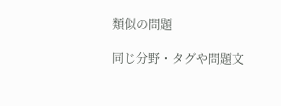類似の問題

同じ分野・タグや問題文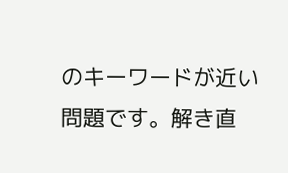のキーワードが近い問題です。解き直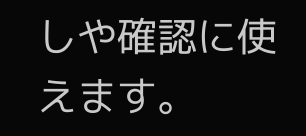しや確認に使えます。